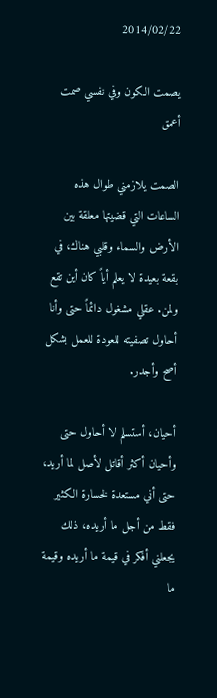2014/02/22

يصمت الكون وفي نفسي صمت أعمق

الصمت يلازمني طوال هذه الساعات التي قضيتها معلقة بين الأرض والسماء وقلبي هناك، في بقعة بعيدة لا يعلم أياً كان أين تقع ولمن. عقلي مشغول دائماً حتى وأنا أحاول تصفيته للعودة للعمل بشكل أصح وأجدر.

أحيان، أستسلم لا أحاول حتى وأحيان أكثر أقاتل لأصل لما أريد، حتى أني مستعدة لخسارة الكثير فقط من أجل ما أريده، ذلك يجعلني أفكر في قيمة ما أريده وقيمة ما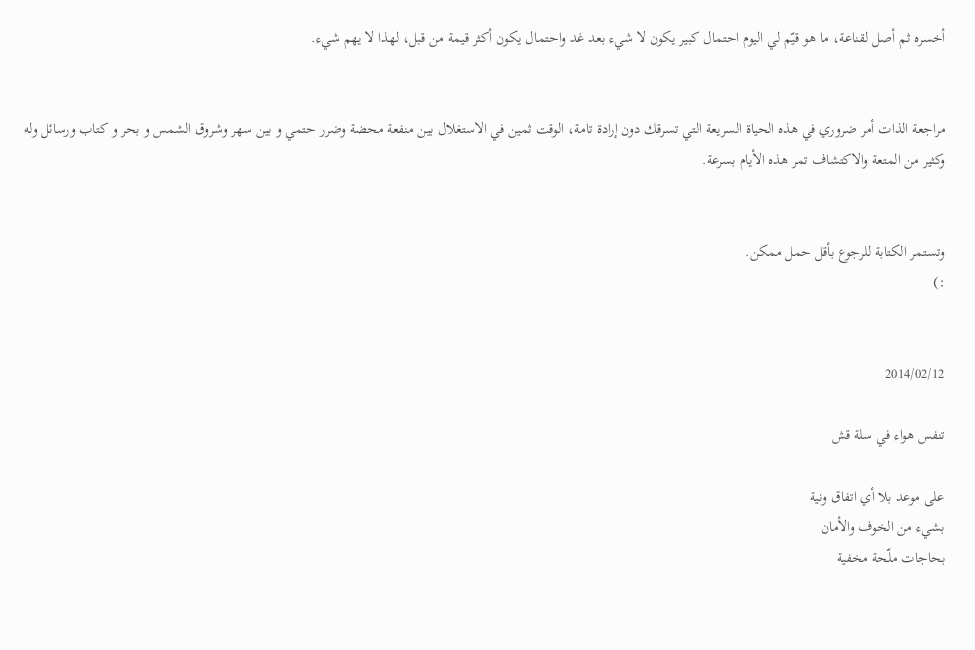أخسره ثم أصل لقناعة، ما هو قيّم لي اليوم احتمال كبير يكون لا شيء بعد غد واحتمال يكون أكثر قيمة من قبل، لهذا لا يهم شيء.


مراجعة الذات أمر ضروري في هذه الحياة السريعة التي تسرقك دون إرادة تامة، الوقت ثمين في الاستغلال بين منفعة محضة وضرر حتمي و بين سهر وشروق الشمس و بحر و كتاب ورسائل وله وكثير من المتعة والاكتشاف تمر هذه الأيام بسرعة.


وتستمر الكتابة للرجوع بأقل حمل ممكن.
:)


2014/02/12

تنفس هواء في سلة قش

على موعد بلا أي اتفاق ونية
بشيء من الخوف والأمان
بحاجات ملّحة مخفية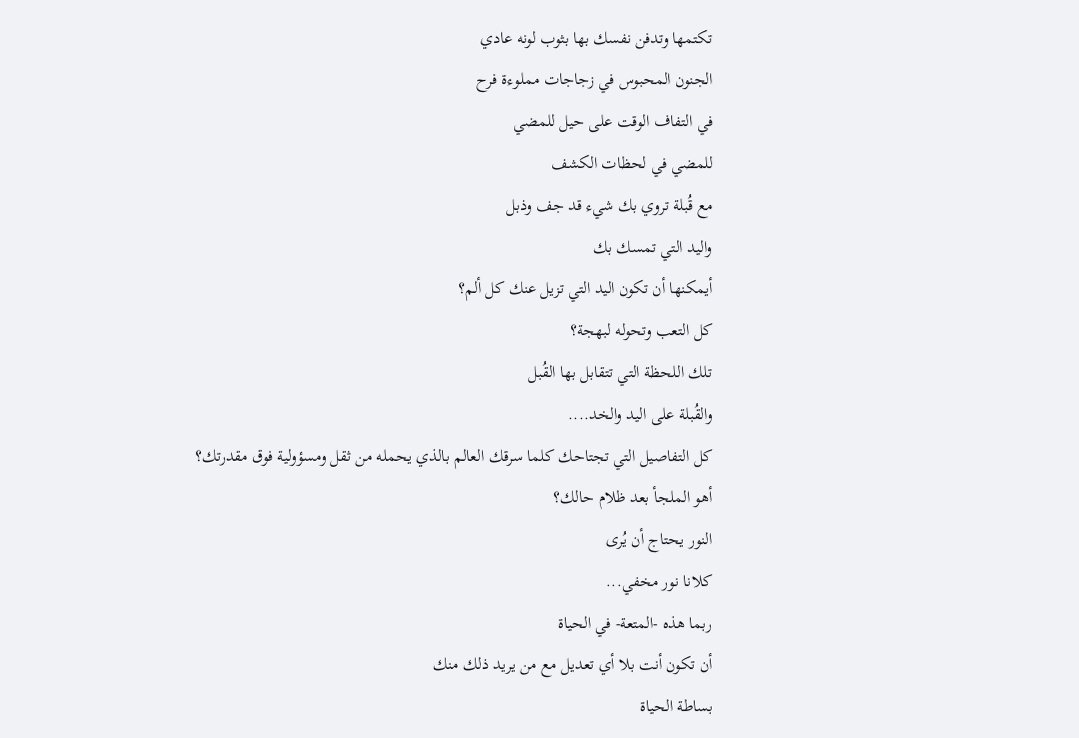تكتمها وتدفن نفسك بها بثوب لونه عادي
الجنون المحبوس في زجاجات مملوءة فرح
في التفاف الوقت على حيل للمضي
للمضي في لحظات الكشف
مع قُبلة تروي بك شيء قد جف وذبل
واليد التي تمسك بك
أيمكنها أن تكون اليد التي تزيل عنك كل ألم؟
كل التعب وتحوله لبهجة؟
تلك اللحظة التي تتقابل بها القُبل
والقُبلة على اليد والخد....
كل التفاصيل التي تجتاحك كلما سرقك العالم بالذي يحمله من ثقل ومسؤولية فوق مقدرتك؟
أهو الملجأ بعد ظلام حالك؟
النور يحتاج أن يُرى
كلانا نور مخفي...
ربما هذه -المتعة- في الحياة
أن تكون أنت بلا أي تعديل مع من يريد ذلك منك
بساطة الحياة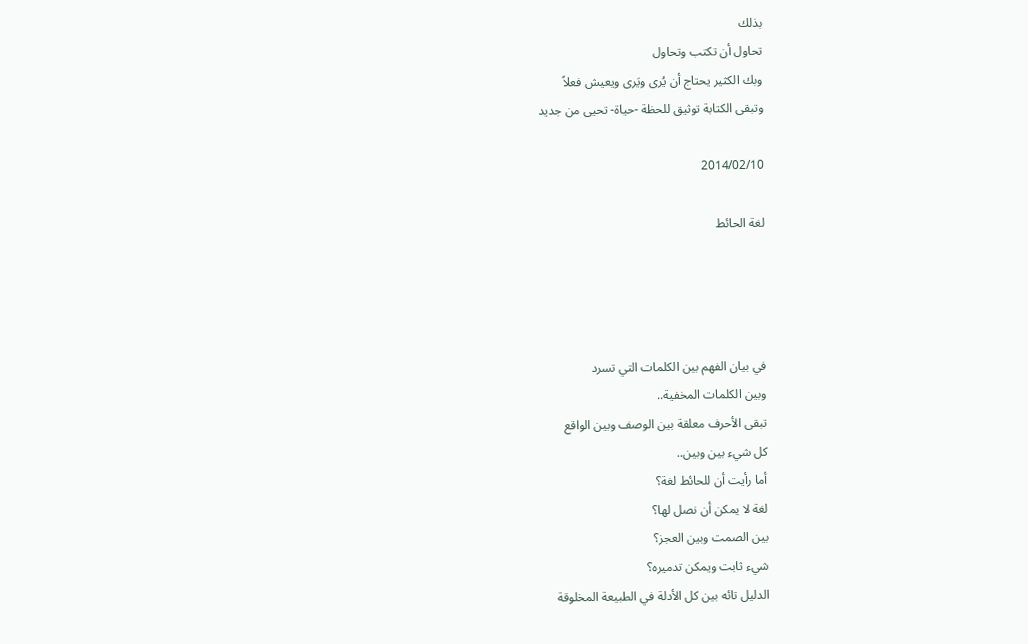بذلك
تحاول أن تكتب وتحاول
وبك الكثير يحتاج أن يُرى ويَرى ويعيش فعلاً
وتبقى الكتابة توثيق للحظة -حياة- تحيى من جديد

2014/02/10

لغة الحائط




في بيان الفهم بين الكلمات التي تسرد
وبين الكلمات المخفية..
تبقى الأحرف معلقة بين الوصف وبين الواقع
كل شيء بين وبين..
أما رأيت أن للحائط لغة؟
لغة لا يمكن أن نصل لها؟
بين الصمت وبين العجز؟
شيء ثابت ويمكن تدميره؟
الدليل تائه بين كل الأدلة في الطبيعة المخلوقة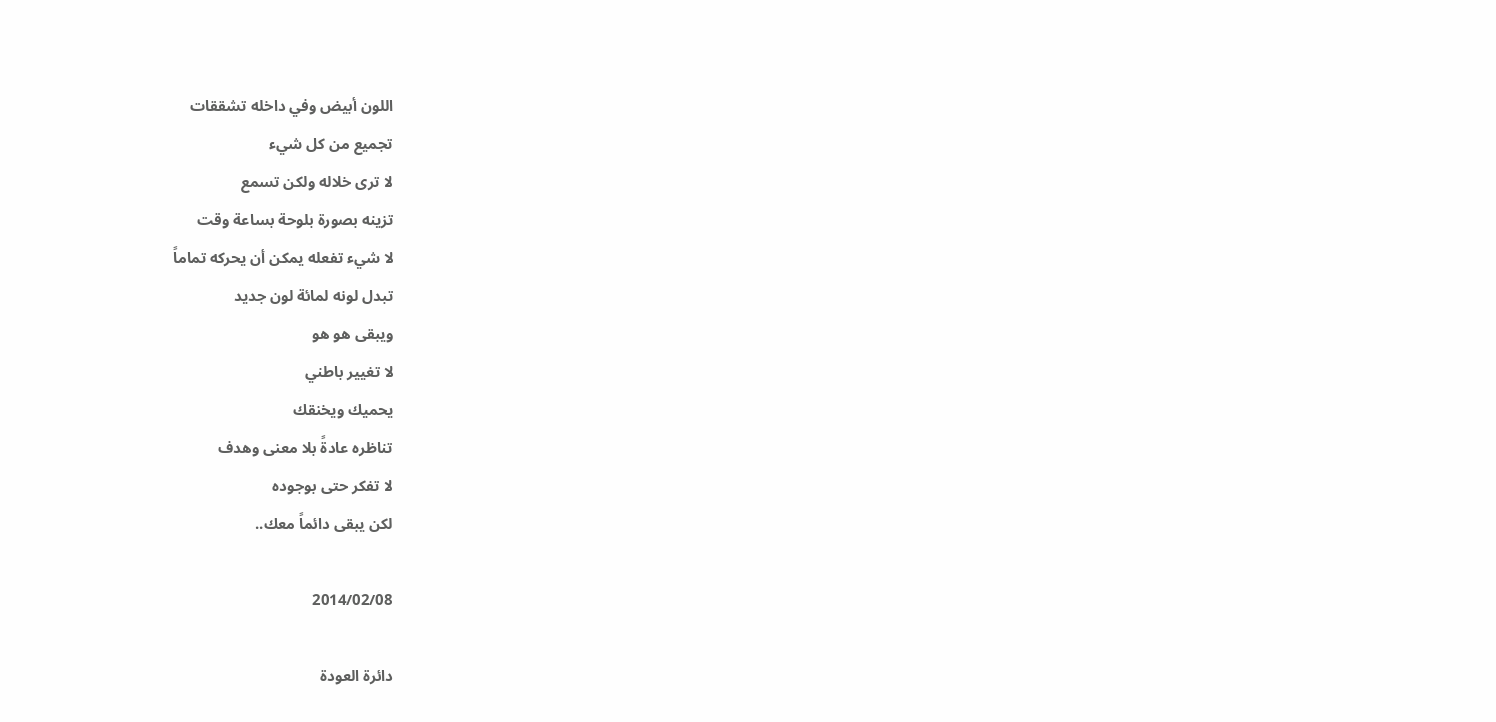اللون أبيض وفي داخله تشققات
تجميع من كل شيء
لا ترى خلاله ولكن تسمع
تزينه بصورة بلوحة بساعة وقت
لا شيء تفعله يمكن أن يحركه تماماً
تبدل لونه لمائة لون جديد
ويبقى هو هو
لا تغيير باطني
يحميك ويخنقك
تناظره عادةً بلا معنى وهدف
لا تفكر حتى بوجوده
لكن يبقى دائماً معك..

2014/02/08

دائرة العودة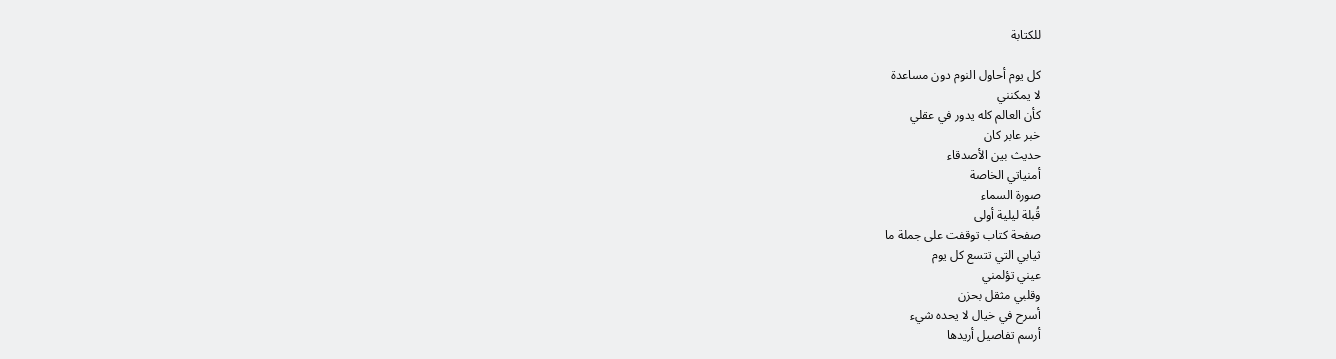للكتابة

كل يوم أحاول النوم دون مساعدة
لا يمكنني
كأن العالم كله يدور في عقلي
خبر عابر كان
حديث بين الأصدقاء
أمنياتي الخاصة
صورة السماء
قُبلة ليلية أولى
صفحة كتاب توقفت على جملة ما
ثيابي التي تتسع كل يوم
عيني تؤلمني
وقلبي مثقل بحزن
أسرح في خيال لا يحده شيء
أرسم تفاصيل أريدها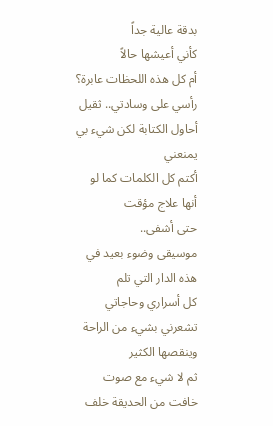بدقة عالية جداً
كأني أعيشها حالاً
أم كل هذه اللحظات عابرة؟
رأسي على وسادتي.. ثقيل
أحاول الكتابة لكن شيء بي يمنعني
أكتم كل الكلمات كما لو أنها علاج مؤقت
حتى أشفى..
موسيقى وضوء بعيد في هذه الدار التي تلم
كل أسراري وحاجاتي
تشعرني بشيء من الراحة وينقصها الكثير
ثم لا شيء مع صوت خافت من الحديقة خلف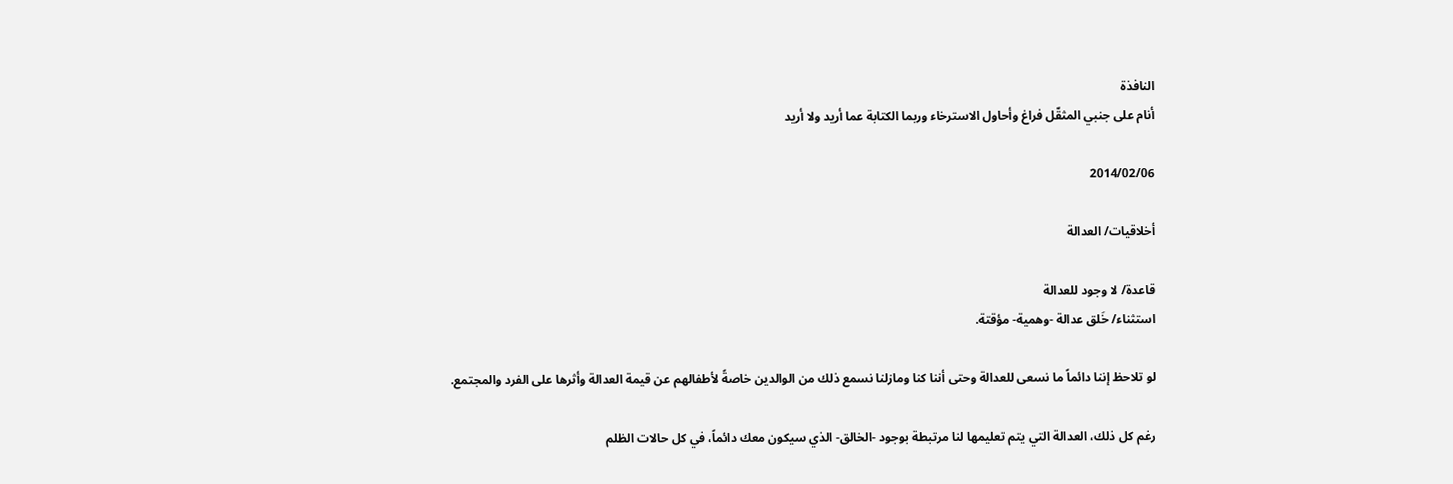النافذة
أنام على جنبي المثقّل فراغ وأحاول الاسترخاء وربما الكتابة عما أريد ولا أريد

2014/02/06

أخلاقيات/ العدالة

قاعدة/ لا وجود للعدالة
استثناء/ خَلق عدالة -وهمية- مؤقتة.

لو تلاحظ إننا دائماً ما نسعى للعدالة وحتى أننا كنا ومازلنا نسمع ذلك من الوالدين خاصةً لأطفالهم عن قيمة العدالة وأثرها على الفرد والمجتمع.

رغم كل ذلك، العدالة التي يتم تعليمها لنا مرتبطة بوجود -الخالق- الذي سيكون معك دائماً، في كل حالات الظلم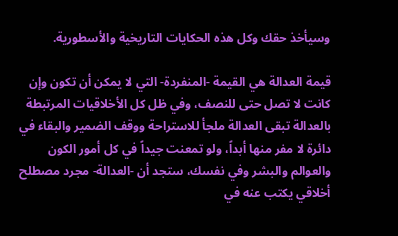وسيأخذ حقك وكل هذه الحكايات التاريخية والأسطورية.

قيمة العدالة هي القيمة -المنفردة- التي لا يمكن أن تكون وإن كانت لا تصل حتى للنصف، وفي ظل كل الأخلاقيات المرتبطة بالعدالة تبقى العدالة ملجأ للاستراحة ووقف الضمير والبقاء في دائرة لا مفر منها أبداً، ولو تمعنت جيداً في كل أمور الكون والعوالم والبشر وفي نفسك، ستجد أن -العدالة- مجرد مصطلح أخلاقي يكتب عنه في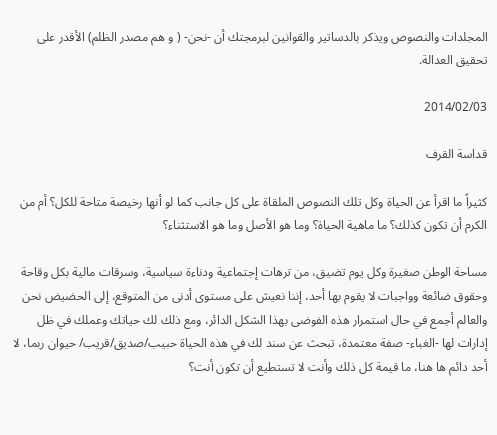المجلدات والنصوص ويذكر بالدساتير والقوانين لبرمجتك أن -نحن- ( و هم مصدر الظلم) الأقدر على تحقيق العدالة.

2014/02/03

قداسة القرف

كثيراً ما اقرأ عن الحياة وكل تلك النصوص الملقاة على كل جانب كما لو أنها رخيصة متاحة للكل؟ أم من الكرم أن تكون كذلك؟ ما ماهية الحياة؟ وما هو الأصل وما هو الاستثناء؟

مساحة الوطن صغيرة وكل يوم تضيق، من ترهات إجتماعية ودناءة سياسية، وسرقات مالية بكل وقاحة وحقوق ضائعة وواجبات لا يقوم بها أحد، إننا نعيش على مستوى أدنى من المتوقع، إلى الحضيض نحن والعالم أجمع في حال استمرار هذه الفوضى بهذا الشكل الدائر، ومع ذلك لك حياتك وعملك في ظل إدارات لها -الغباء- صفة معتمدة، تبحث عن سند لك في هذه الحياة حبيب/صديق/قريب/ حيوان ربما، لا أحد دائم ها هنا، ما قيمة كل ذلك وأنت لا تستطيع أن تكون أنت؟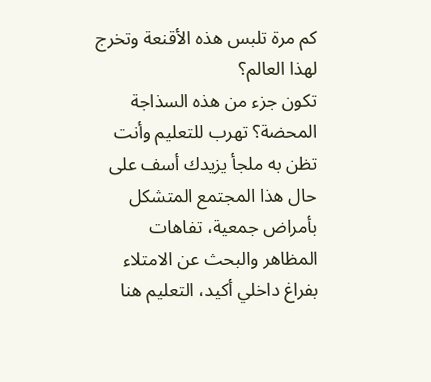كم مرة تلبس هذه الأقنعة وتخرج لهذا العالم؟
تكون جزء من هذه السذاجة المحضة؟ تهرب للتعليم وأنت تظن به ملجأ يزيدك أسف على حال هذا المجتمع المتشكل بأمراض جمعية، تفاهات المظاهر والبحث عن الامتلاء بفراغ داخلي أكيد، التعليم هنا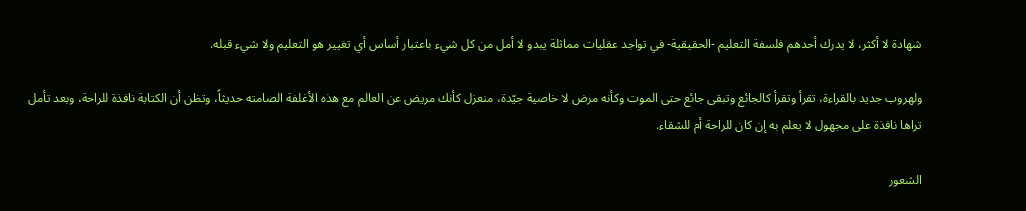شهادة لا أكثر، لا يدرك أحدهم فلسفة التعليم -الحقيقية- في تواجد عقليات مماثلة يبدو لا أمل من كل شيء باعتبار أساس أي تغيير هو التعليم ولا شيء قبله.

ولهروب جديد بالقراءة، تقرأ وتقرأ كالجائع وتبقى جائع حتى الموت وكأنه مرض لا خاصية جيّدة، منعزل كأنك مريض عن العالم مع هذه الأغلفة الصامته حديثاً، وتظن أن الكتابة نافذة للراحة، وبعد تأمل تراها نافذة على مجهول لا يعلم به إن كان للراحة أم للشقاء.

الشعور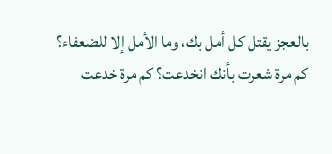بالعجز يقتل كل أمل بك، وما الأمل إلا للضعفاء؟
كم مرة شعرت بأنك انخدعت؟ كم مرة خدعت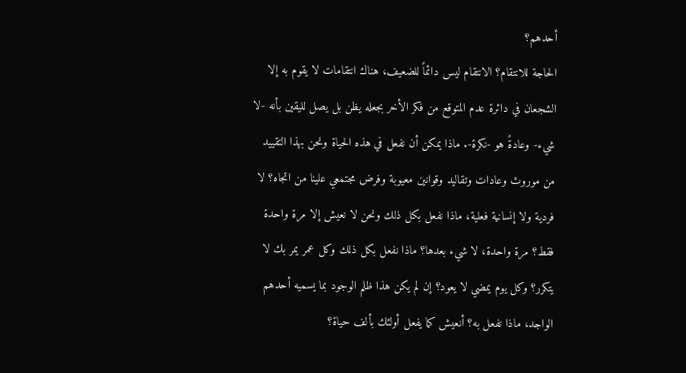أحدهم؟
الحاجة للانتقام؟ الانتقام ليس دائماً للضعيف، هناك انتقامات لا يقوم به إلا الشجعان في دائرة عدم المتوقع من فكر الأخر بجعله يظن بل يصل لليقين بأنه -لا شيء- وعادةً هو -نكرة-. ماذا يمكن أن نفعل في هذه الحياة ونحن بهذا التقييد من موروث وعادات وتقاليد وقوانين معيوبة وفرض مجتمعي علينا من اتجاه؟ لا فردية ولا إنسانية فعلية، ماذا نفعل بكل ذلك ونحن لا نعيش إلا مرة واحدة فقط؟ مرة واحدة، لا شيء بعدها؟ ماذا نفعل بكل ذلك وكل عمر يمر بك لا يتكرر؟ وكل يوم يمضي لا يعود؟ إن لم يكن هذا ظلم الوجود بما يسميه أحدهم الواجد، ماذا نفعل به؟ أنعيش كما يفعل أولئك بألف حياة؟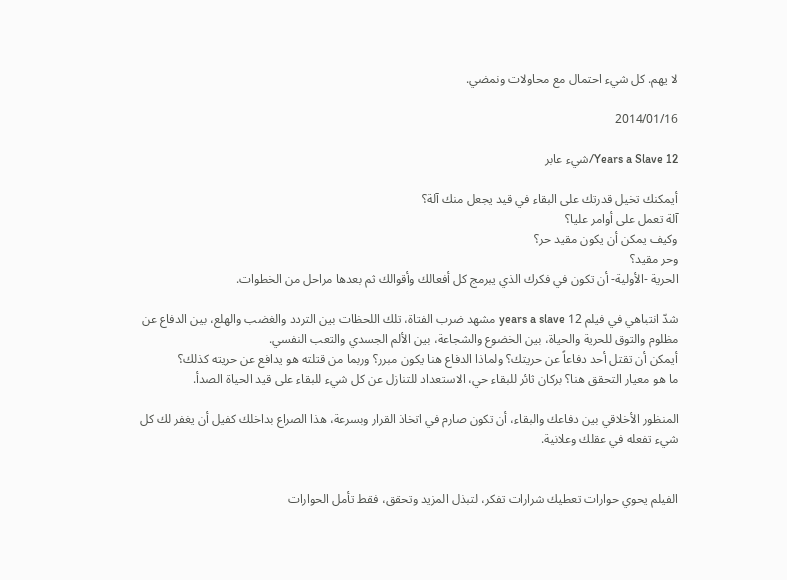لا يهم. كل شيء احتمال مع محاولات ونمضي.

2014/01/16

12 Years a Slave/شيء عابر

أيمكنك تخيل قدرتك على البقاء في قيد يجعل منك آلة؟
آلة تعمل على أوامر عليا؟
وكيف يمكن أن يكون مقيد حر؟
وحر مقيد؟
الحرية -الأولية- أن تكون في فكرك الذي يبرمج كل أفعالك وأقوالك ثم بعدها مراحل من الخطوات.

شدّ انتباهي في فيلم 12 years a slave مشهد ضرب الفتاة، تلك اللحظات بين التردد والغضب والهلع، بين الدفاع عن مظلوم والتوق للحرية والحياة، بين الخضوع والشجاعة، بين الألم الجسدي والتعب النفسي.
أيمكن أن تقتل أحد دفاعاً عن حريتك؟ ولماذا الدفاع هنا يكون مبرر؟ وربما من قتلته هو يدافع عن حريته كذلك؟
ما هو معيار التحقق هنا؟ بركان ثائر للبقاء حي، الاستعداد للتنازل عن كل شيء للبقاء على قيد الحياة الصدأ.

المنظور الأخلاقي بين دفاعك والبقاء، أن تكون صارم في اتخاذ القرار وبسرعة، هذا الصراع بداخلك كفيل أن يغفر لك كل شيء تفعله في عقلك وعلانية.


الفيلم يحوي حوارات تعطيك شرارات تفكر، لتبذل المزيد وتحقق، فقط تأمل الحوارات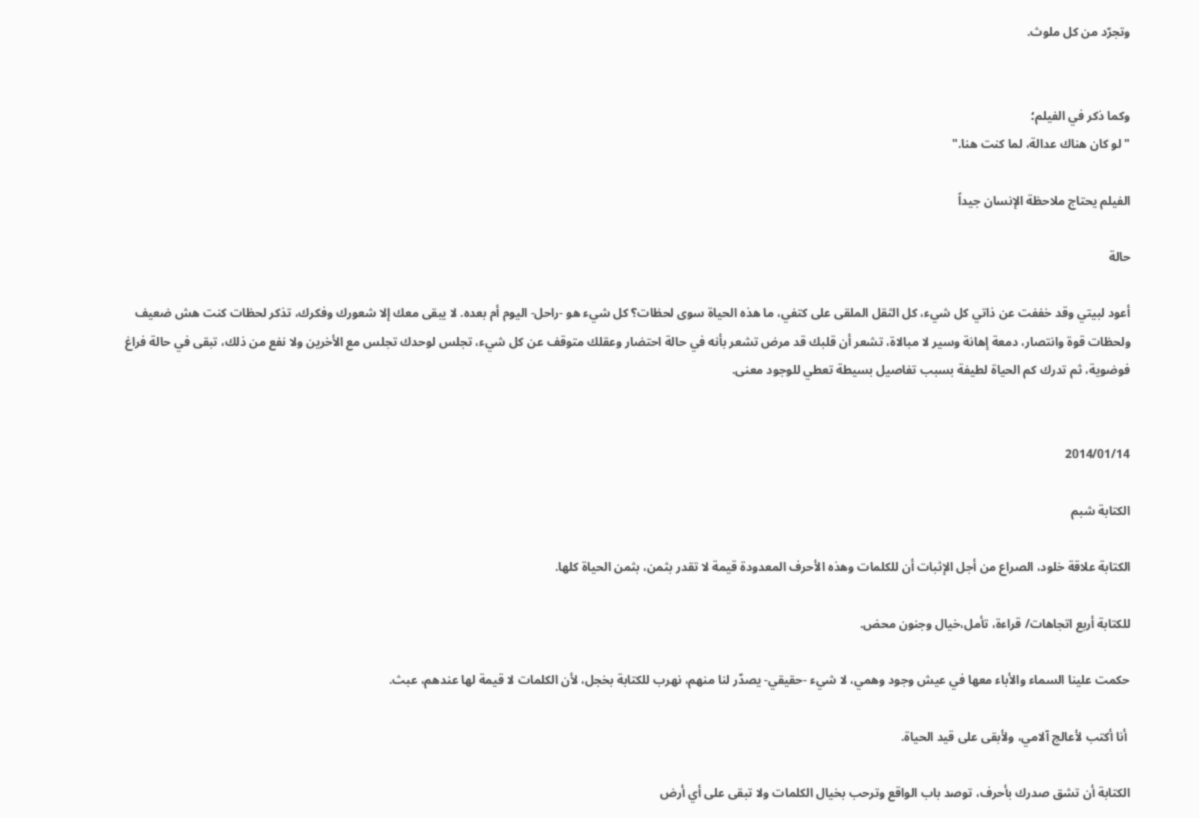وتجرّد من كل ملوث.


وكما ذكر في الفيلم؛
"لو كان هناك عدالة، لما كنت هنا."

الفيلم يحتاج ملاحظة الإنسان جيداً

حالة

أعود لبيتي وقد خففت عن ذاتي كل شيء، كل الثقل الملقى على كتفي، ما هذه الحياة سوى لحظات؟ كل شيء هو -راحل- اليوم أم بعده. لا يبقى معك إلا شعورك وفكرك، تذكر لحظات كنت هش ضعيف ولحظات قوة وانتصار، دمعة إهانة وسير لا مبالاة، تشعر أن قلبك قد مرض تشعر بأنه في حالة احتضار وعقلك متوقف عن كل شيء، تجلس لوحدك تجلس مع الأخرين ولا نفع من ذلك، تبقى في حالة فراغ فوضوية، ثم تدرك كم الحياة لطيفة بسبب تفاصيل بسيطة تعطي للوجود معنى.


2014/01/14

الكتابة شبم

الكتابة علاقة خلود، الصراع من أجل الإثبات أن للكلمات وهذه الأحرف المعدودة قيمة لا تقدر بثمن، بثمن الحياة كلها.

للكتابة أربع اتجاهات/ قراءة، تأمل،خيال وجنون محض.

حكمت علينا السماء والأباء معها في عيش وجود وهمي، لا شيء -حقيقي- يصدّر لنا منهم، نهرب للكتابة بخجل، لأن الكلمات لا قيمة لها عندهم، عبث.

 أنا أكتب لأعالج آلامي، ولأبقى على قيد الحياة.

الكتابة أن تشق صدرك بأحرف، توصد باب الواقع وترحب بخيال الكلمات ولا تبقى على أي أرض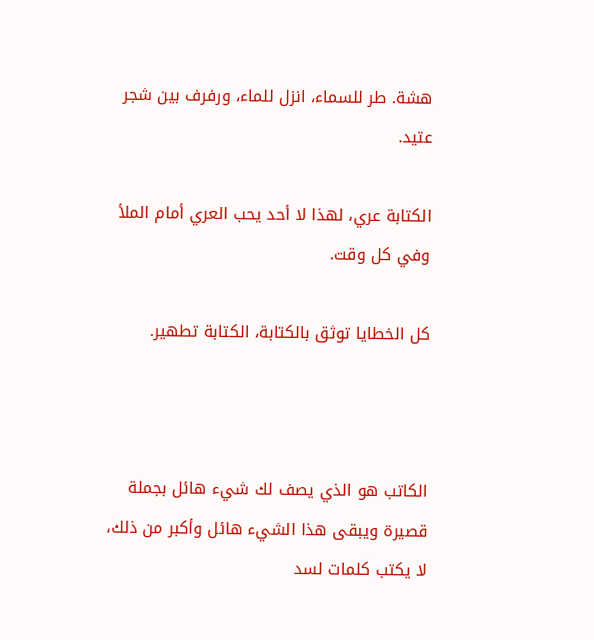هشة. طر للسماء، انزل للماء، ورفرف بين شجر عتيد.

الكتابة عري، لهذا لا أحد يحب العري أمام الملأ وفي كل وقت.

كل الخطايا توثق بالكتابة، الكتابة تطهير.



الكاتب هو الذي يصف لك شيء هائل بجملة قصيرة ويبقى هذا الشيء هائل وأكبر من ذلك، لا يكتب كلمات لسد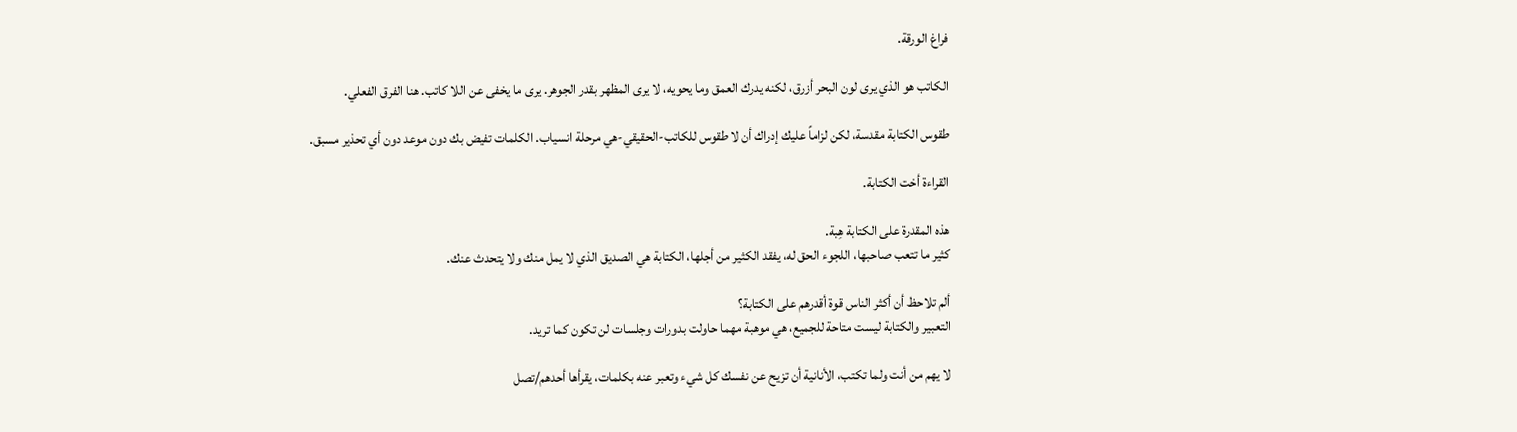فراغ الورقة.

الكاتب هو الذي يرى لون البحر أزرق، لكنه يدرك العمق وما يحويه، لا يرى المظهر بقدر الجوهر. يرى ما يخفى عن اللا كاتب. هنا الفرق الفعلي.

طقوس الكتابة مقدسة، لكن لزاماً عليك إدراك أن لا طقوس للكاتب-الحقيقي-هي مرحلة انسياب. الكلمات تفيض بك دون موعد دون أي تحذير مسبق.

القراءة أخت الكتابة.

هذه المقدرة على الكتابة هِبة.
كثير ما تتعب صاحبها، اللجوء الحق له، يفقد الكثير من أجلها، الكتابة هي الصديق الذي لا يمل منك ولا يتحدث عنك.

ألم تلاحظ أن أكثر الناس قوة أقدرهم على الكتابة؟
التعبير والكتابة ليست متاحة للجميع، هي موهبة مهما حاولت بدورات وجلسات لن تكون كما تريد.

لا يهم من أنت ولما تكتب، الأنانية أن تزيح عن نفسك كل شيء وتعبر عنه بكلمات، يقرأها أحدهم/تصل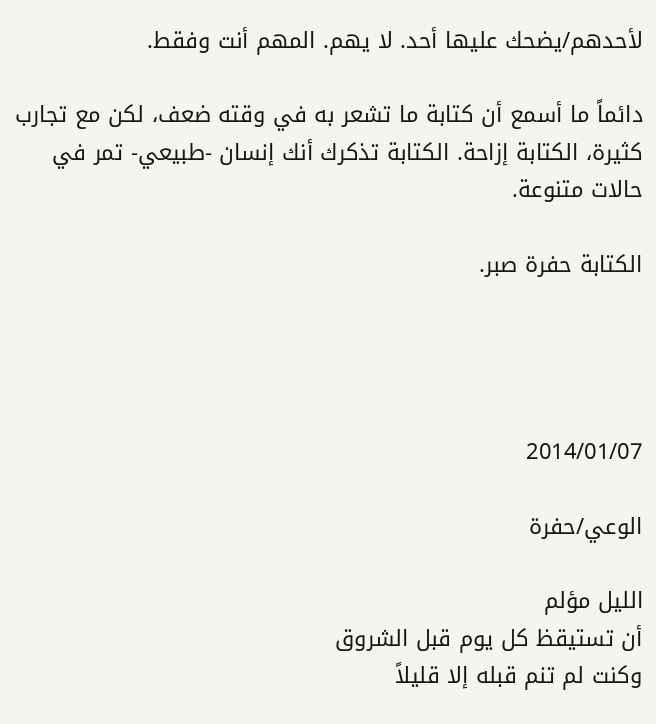لأحدهم/يضحك عليها أحد. لا يهم. المهم أنت وفقط.

دائماً ما أسمع أن كتابة ما تشعر به في وقته ضعف، لكن مع تجارب كثيرة، الكتابة إزاحة. الكتابة تذكرك أنك إنسان -طبيعي- تمر في حالات متنوعة.

الكتابة حفرة صبر.




2014/01/07

الوعي/حفرة

الليل مؤلم
أن تستيقظ كل يوم قبل الشروق
وكنت لم تنم قبله إلا قليلاً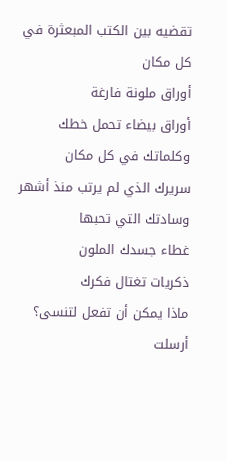تقضيه بين الكتب المبعثرة في كل مكان
أوراق ملونة فارغة
أوراق بيضاء تحمل خطك وكلماتك في كل مكان
سريرك الذي لم يرتب منذ أشهر
وسادتك التي تحبها
غطاء جسدك الملون
ذكريات تغتال فكرك
ماذا يمكن أن تفعل لتنسى؟
أرسلت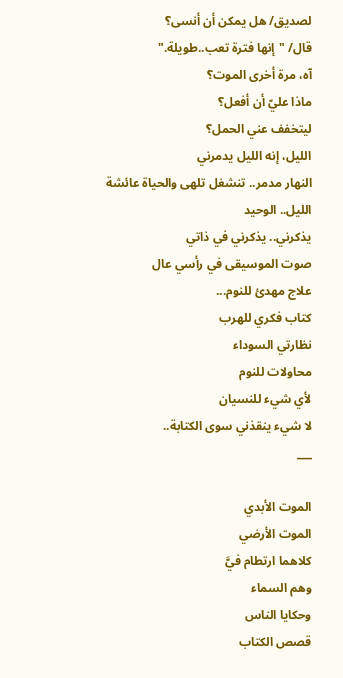لصديق/ هل يمكن أن أنسى؟
قال/ "إنها فترة تعب..طويلة."
آه، مرة أخرى الموت؟
ماذا عليّ أن أفعل؟
ليتخفف عني الحمل؟
الليل، إنه الليل يدمرني
النهار مدمر.. تنشغل تلهى والحياة عائشة
الليل.. الوحيد
يذكرني.. يذكرني في ذاتي
صوت الموسيقى في رأسي عال
علاج مهدئ للنوم...
كتاب فكري للهرب
نظارتي السوداء
محاولات للنوم
لأي شيء للنسيان
لا شيء ينقذني سوى الكتابة..
___

الموت الأبدي
الموت الأرضي
كلاهما ارتطام فيَّ
وهم السماء
وحكايا الناس
قصص الكتاب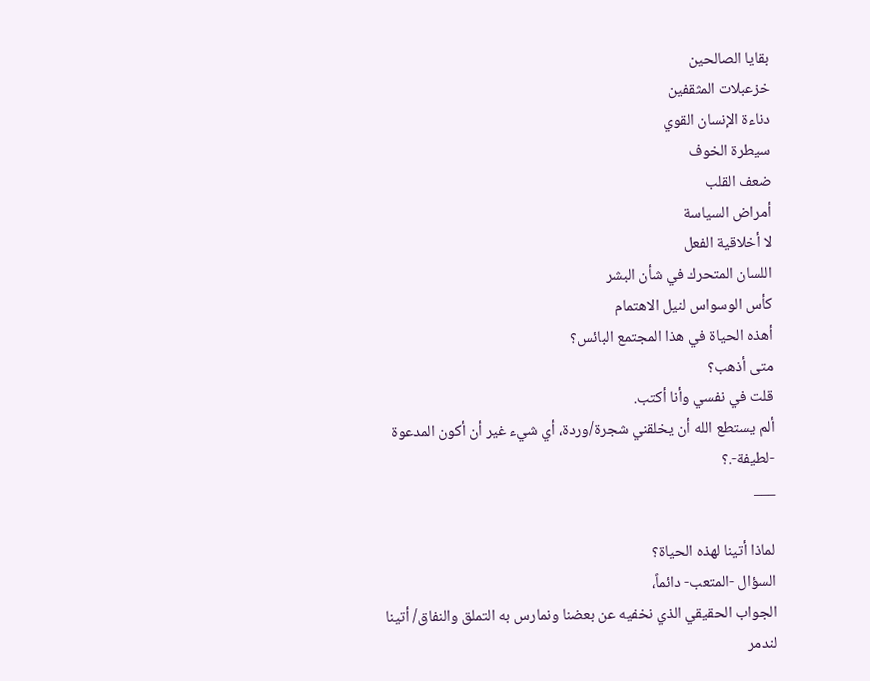بقايا الصالحين
خزعبلات المثقفين
دناءة الإنسان القوي
سيطرة الخوف
ضعف القلب
أمراض السياسة
لا أخلاقية الفعل
اللسان المتحرك في شأن البشر
كأس الوسواس لنيل الاهتمام
أهذه الحياة في هذا المجتمع البائس؟
متى أذهب؟
قلت في نفسي وأنا أكتب.
ألم يستطع الله أن يخلقني شجرة/وردة، أي شيء غير أن أكون المدعوة -لطيفة-.؟
___

لماذا أتينا لهذه الحياة؟
السؤال -المتعب- دائماً،
الجواب الحقيقي الذي نخفيه عن بعضنا ونمارس به التملق والنفاق/ أتينا لندمر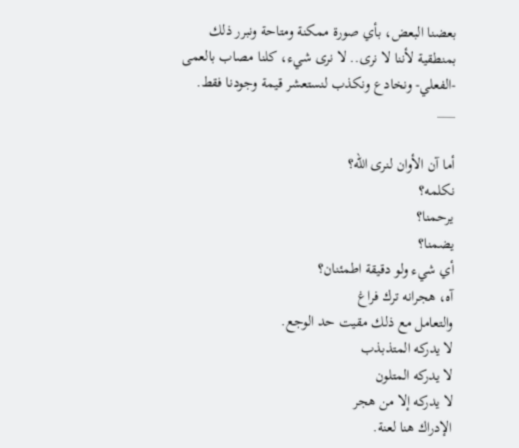بعضنا البعض، بأي صورة ممكنة ومتاحة ونبرر ذلك بمنطقية لأننا لا نرى.. لا نرى شيء، كلنا مصاب بالعمى -الفعلي- ونخادع ونكذب لنستعشر قيمة وجودنا فقط.
___

أما آن الأوان لنرى الله؟
نكلمه؟
يرحمنا؟
يضمنا؟
أي شيء ولو دقيقة اطمئنان؟
آه، هجرانه ترك فراغ
والتعامل مع ذلك مقيت حد الوجع.
لا يدركه المتذبذب
لا يدركه المتلون
لا يدركه إلا من هجر
الإدراك هنا لعنة.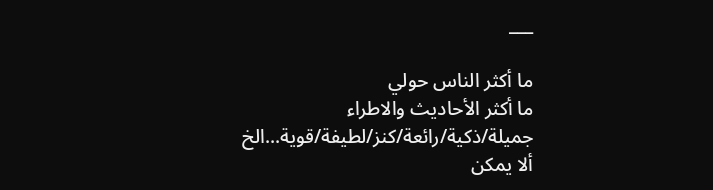___

ما أكثر الناس حولي
ما أكثر الأحاديث والاطراء
جميلة/ذكية/رائعة/كنز/لطيفة/قوية...الخ
ألا يمكن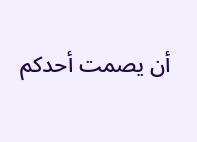أن يصمت أحدكم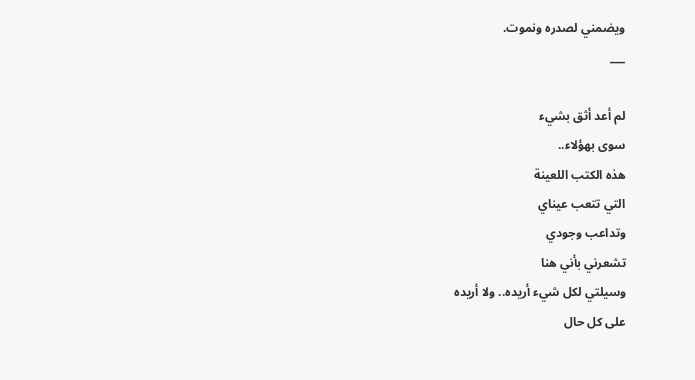ويضمني لصدره ونموت.
___

لم أعد أثق بشيء
سوى بهؤلاء..
هذه الكتب اللعينة
التي تتعب عيناي
وتداعب وجودي
تشعرني بأني هنا
وسيلتي لكل شيء أريده.. ولا أريده
على كل حال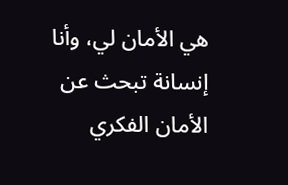هي الأمان لي، وأنا إنسانة تبحث عن الأمان الفكري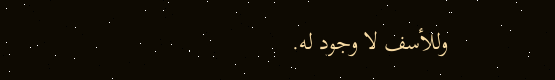وللأسف لا وجود له.